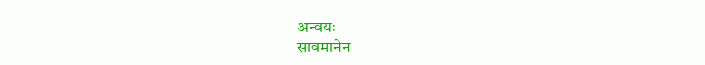अन्वयः
सावमानेन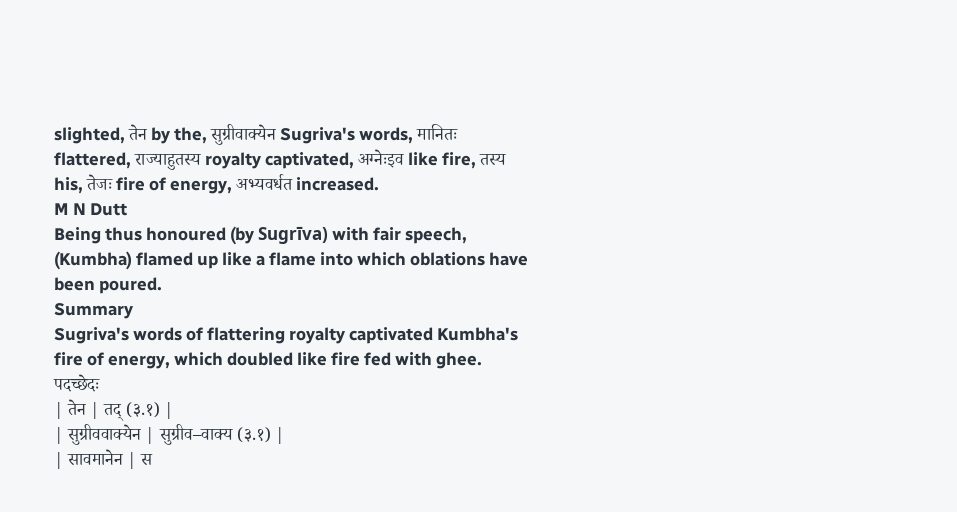slighted, तेन by the, सुग्रीवाक्येन Sugriva's words, मानितः flattered, राज्याहुतस्य royalty captivated, अग्नेःइव like fire, तस्य his, तेजः fire of energy, अभ्यवर्धत increased.
M N Dutt
Being thus honoured (by Sugrīva) with fair speech, (Kumbha) flamed up like a flame into which oblations have been poured.
Summary
Sugriva's words of flattering royalty captivated Kumbha's fire of energy, which doubled like fire fed with ghee.
पदच्छेदः
| तेन | तद् (३.१) |
| सुग्रीववाक्येन | सुग्रीव–वाक्य (३.१) |
| सावमानेन | स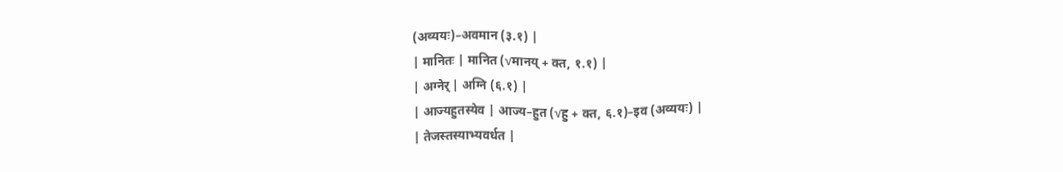(अव्ययः)–अवमान (३.१) |
| मानितः | मानित (√मानय् + क्त, १.१) |
| अग्नेर् | अग्नि (६.१) |
| आज्यहुतस्येव | आज्य–हुत (√हु + क्त, ६.१)–इव (अव्ययः) |
| तेजस्तस्याभ्यवर्धत |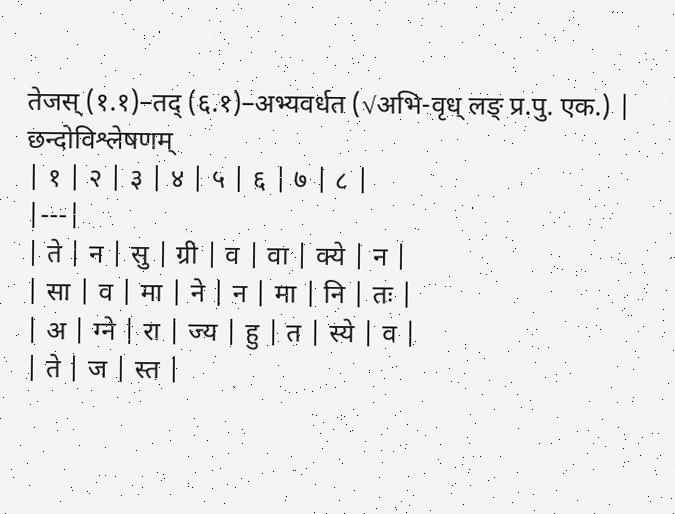तेजस् (१.१)–तद् (६.१)–अभ्यवर्धत (√अभि-वृध् लङ् प्र.पु. एक.) |
छन्दोविश्लेषणम्
| १ | २ | ३ | ४ | ५ | ६ | ७ | ८ |
|---|
| ते | न | सु | ग्री | व | वा | क्ये | न |
| सा | व | मा | ने | न | मा | नि | तः |
| अ | ग्ने | रा | ज्य | हु | त | स्ये | व |
| ते | ज | स्त |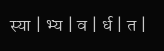स्या | भ्य | व | र्ध | त |